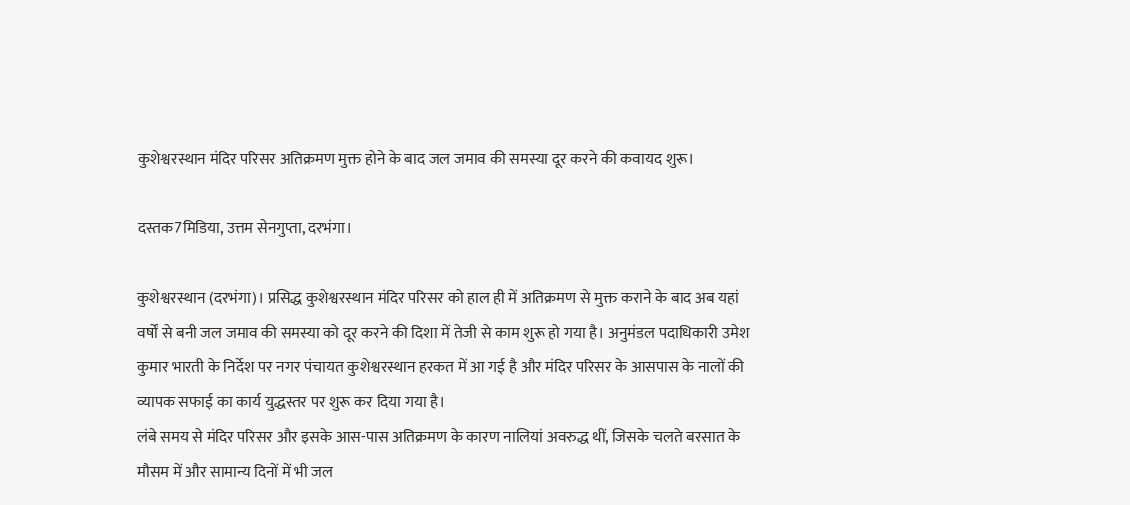कुशेश्वरस्थान मंदिर परिसर अतिक्रमण मुक्त होने के बाद जल जमाव की समस्या दूर करने की कवायद शुरू।

दस्तक7मिडिया, उत्तम सेनगुप्ता, दरभंगा।

कुशेश्वरस्थान (दरभंगा)। प्रसिद्ध कुशेश्वरस्थान मंदिर परिसर को हाल ही में अतिक्रमण से मुक्त कराने के बाद अब यहां वर्षों से बनी जल जमाव की समस्या को दूर करने की दिशा में तेजी से काम शुरू हो गया है। अनुमंडल पदाधिकारी उमेश कुमार भारती के निर्देश पर नगर पंचायत कुशेश्वरस्थान हरकत में आ गई है और मंदिर परिसर के आसपास के नालों की व्यापक सफाई का कार्य युद्धस्तर पर शुरू कर दिया गया है।
लंबे समय से मंदिर परिसर और इसके आस-पास अतिक्रमण के कारण नालियां अवरुद्ध थीं, जिसके चलते बरसात के मौसम में और सामान्य दिनों में भी जल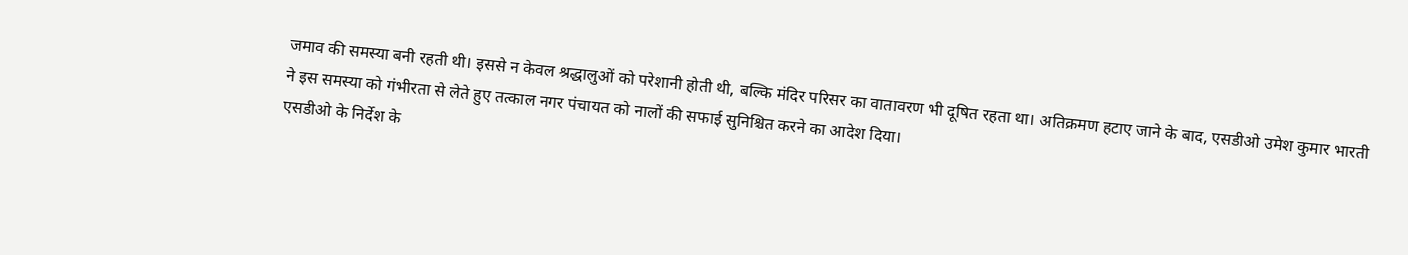जमाव की समस्या बनी रहती थी। इससे न केवल श्रद्धालुओं को परेशानी होती थी, बल्कि मंदिर परिसर का वातावरण भी दूषित रहता था। अतिक्रमण हटाए जाने के बाद, एसडीओ उमेश कुमार भारती ने इस समस्या को गंभीरता से लेते हुए तत्काल नगर पंचायत को नालों की सफाई सुनिश्चित करने का आदेश दिया।
एसडीओ के निर्देश के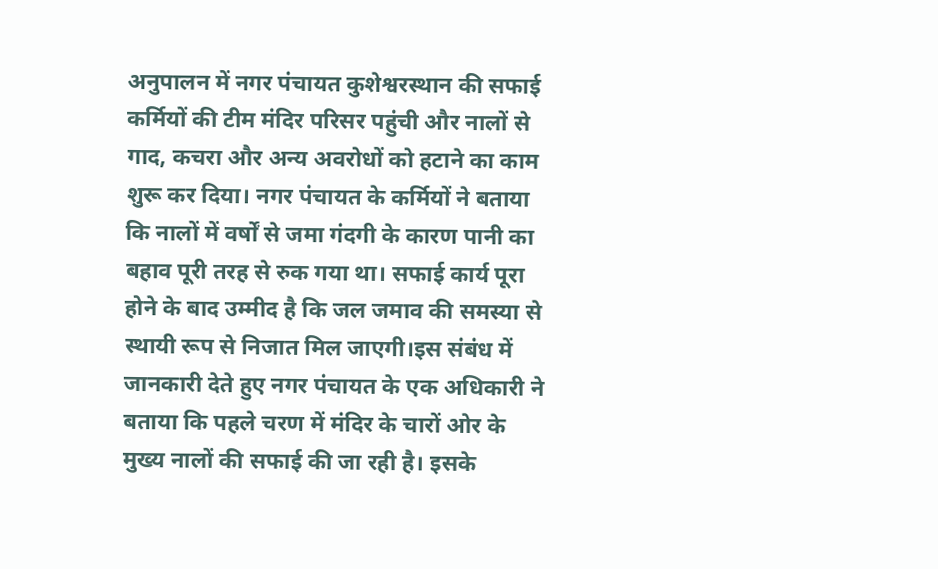अनुपालन में नगर पंचायत कुशेश्वरस्थान की सफाई कर्मियों की टीम मंदिर परिसर पहुंची और नालों से गाद, कचरा और अन्य अवरोधों को हटाने का काम शुरू कर दिया। नगर पंचायत के कर्मियों ने बताया कि नालों में वर्षों से जमा गंदगी के कारण पानी का बहाव पूरी तरह से रुक गया था। सफाई कार्य पूरा होने के बाद उम्मीद है कि जल जमाव की समस्या से स्थायी रूप से निजात मिल जाएगी।इस संबंध में जानकारी देते हुए नगर पंचायत के एक अधिकारी ने बताया कि पहले चरण में मंदिर के चारों ओर के मुख्य नालों की सफाई की जा रही है। इसके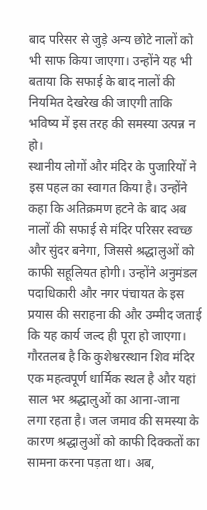बाद परिसर से जुड़े अन्य छोटे नालों को भी साफ किया जाएगा। उन्होंने यह भी बताया कि सफाई के बाद नालों की नियमित देखरेख की जाएगी ताकि भविष्य में इस तरह की समस्या उत्पन्न न हो।
स्थानीय लोगों और मंदिर के पुजारियों ने इस पहल का स्वागत किया है। उन्होंने कहा कि अतिक्रमण हटने के बाद अब नालों की सफाई से मंदिर परिसर स्वच्छ और सुंदर बनेगा, जिससे श्रद्धालुओं को काफी सहूलियत होगी। उन्होंने अनुमंडल पदाधिकारी और नगर पंचायत के इस प्रयास की सराहना की और उम्मीद जताई कि यह कार्य जल्द ही पूरा हो जाएगा।
गौरतलब है कि कुशेश्वरस्थान शिव मंदिर एक महत्वपूर्ण धार्मिक स्थल है और यहां साल भर श्रद्धालुओं का आना-जाना लगा रहता है। जल जमाव की समस्या के कारण श्रद्धालुओं को काफी दिक्कतों का सामना करना पड़ता था। अब,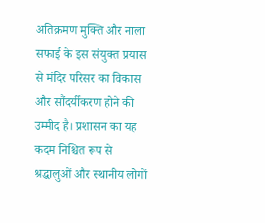अतिक्रमण मुक्ति और नाला सफाई के इस संयुक्त प्रयास से मंदिर परिसर का विकास और सौंदर्यीकरण होने की उम्मीद है। प्रशासन का यह कदम निश्चित रूप से श्रद्धालुओं और स्थानीय लोगों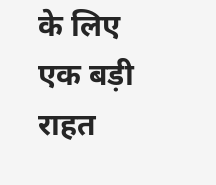के लिए एक बड़ी राहत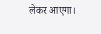लेकर आएगा।